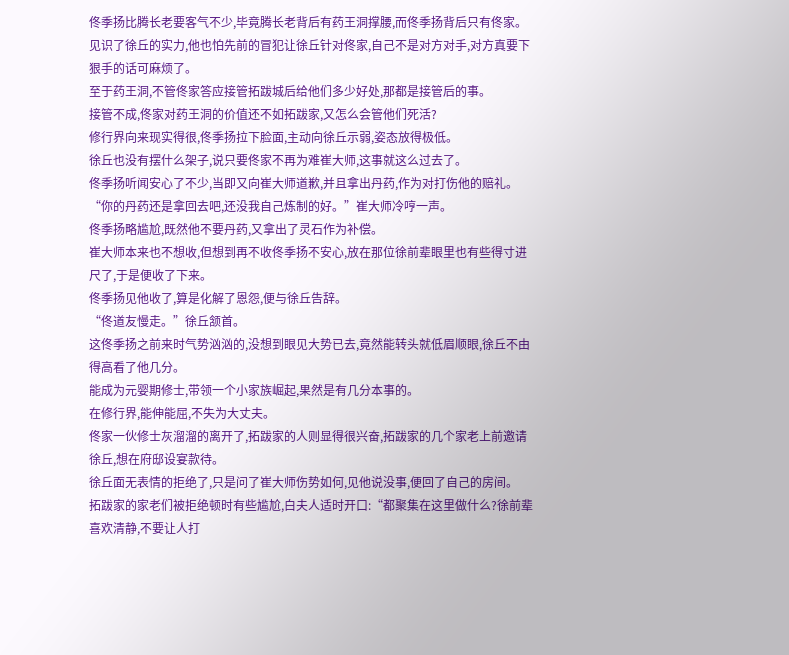佟季扬比腾长老要客气不少,毕竟腾长老背后有药王洞撑腰,而佟季扬背后只有佟家。
见识了徐丘的实力,他也怕先前的冒犯让徐丘针对佟家,自己不是对方对手,对方真要下狠手的话可麻烦了。
至于药王洞,不管佟家答应接管拓跋城后给他们多少好处,那都是接管后的事。
接管不成,佟家对药王洞的价值还不如拓跋家,又怎么会管他们死活?
修行界向来现实得很,佟季扬拉下脸面,主动向徐丘示弱,姿态放得极低。
徐丘也没有摆什么架子,说只要佟家不再为难崔大师,这事就这么过去了。
佟季扬听闻安心了不少,当即又向崔大师道歉,并且拿出丹药,作为对打伤他的赔礼。
“你的丹药还是拿回去吧,还没我自己炼制的好。”崔大师冷哼一声。
佟季扬略尴尬,既然他不要丹药,又拿出了灵石作为补偿。
崔大师本来也不想收,但想到再不收佟季扬不安心,放在那位徐前辈眼里也有些得寸进尺了,于是便收了下来。
佟季扬见他收了,算是化解了恩怨,便与徐丘告辞。
“佟道友慢走。”徐丘颔首。
这佟季扬之前来时气势汹汹的,没想到眼见大势已去,竟然能转头就低眉顺眼,徐丘不由得高看了他几分。
能成为元婴期修士,带领一个小家族崛起,果然是有几分本事的。
在修行界,能伸能屈,不失为大丈夫。
佟家一伙修士灰溜溜的离开了,拓跋家的人则显得很兴奋,拓跋家的几个家老上前邀请徐丘,想在府邸设宴款待。
徐丘面无表情的拒绝了,只是问了崔大师伤势如何,见他说没事,便回了自己的房间。
拓跋家的家老们被拒绝顿时有些尴尬,白夫人适时开口:“都聚集在这里做什么?徐前辈喜欢清静,不要让人打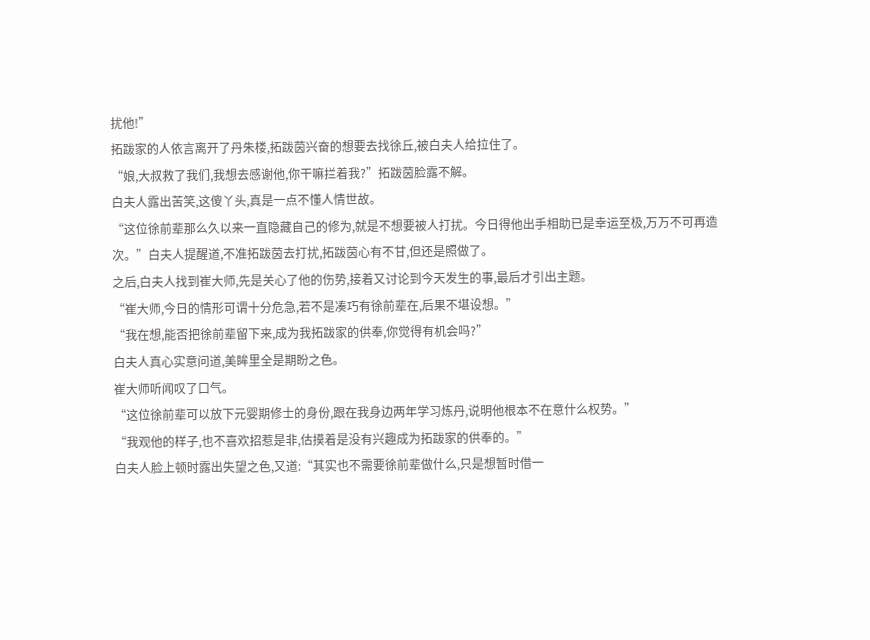扰他!”
拓跋家的人依言离开了丹朱楼,拓跋茵兴奋的想要去找徐丘,被白夫人给拉住了。
“娘,大叔救了我们,我想去感谢他,你干嘛拦着我?”拓跋茵脸露不解。
白夫人露出苦笑,这傻丫头,真是一点不懂人情世故。
“这位徐前辈那么久以来一直隐藏自己的修为,就是不想要被人打扰。今日得他出手相助已是幸运至极,万万不可再造次。”白夫人提醒道,不准拓跋茵去打扰,拓跋茵心有不甘,但还是照做了。
之后,白夫人找到崔大师,先是关心了他的伤势,接着又讨论到今天发生的事,最后才引出主题。
“崔大师,今日的情形可谓十分危急,若不是凑巧有徐前辈在,后果不堪设想。”
“我在想,能否把徐前辈留下来,成为我拓跋家的供奉,你觉得有机会吗?”
白夫人真心实意问道,美眸里全是期盼之色。
崔大师听闻叹了口气。
“这位徐前辈可以放下元婴期修士的身份,跟在我身边两年学习炼丹,说明他根本不在意什么权势。”
“我观他的样子,也不喜欢招惹是非,估摸着是没有兴趣成为拓跋家的供奉的。”
白夫人脸上顿时露出失望之色,又道:“其实也不需要徐前辈做什么,只是想暂时借一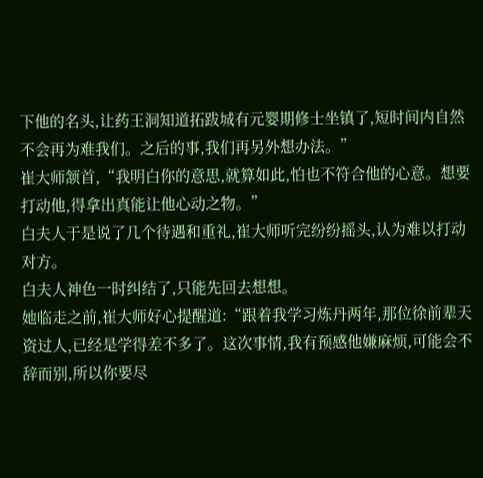下他的名头,让药王洞知道拓跋城有元婴期修士坐镇了,短时间内自然不会再为难我们。之后的事,我们再另外想办法。”
崔大师颔首,“我明白你的意思,就算如此,怕也不符合他的心意。想要打动他,得拿出真能让他心动之物。”
白夫人于是说了几个待遇和重礼,崔大师听完纷纷摇头,认为难以打动对方。
白夫人神色一时纠结了,只能先回去想想。
她临走之前,崔大师好心提醒道:“跟着我学习炼丹两年,那位徐前辈天资过人,已经是学得差不多了。这次事情,我有预感他嫌麻烦,可能会不辞而别,所以你要尽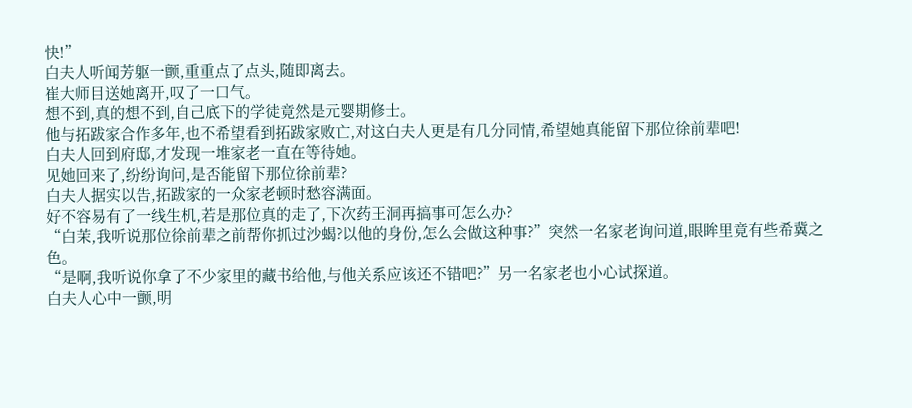快!”
白夫人听闻芳躯一颤,重重点了点头,随即离去。
崔大师目送她离开,叹了一口气。
想不到,真的想不到,自己底下的学徒竟然是元婴期修士。
他与拓跋家合作多年,也不希望看到拓跋家败亡,对这白夫人更是有几分同情,希望她真能留下那位徐前辈吧!
白夫人回到府邸,才发现一堆家老一直在等待她。
见她回来了,纷纷询问,是否能留下那位徐前辈?
白夫人据实以告,拓跋家的一众家老顿时愁容满面。
好不容易有了一线生机,若是那位真的走了,下次药王洞再搞事可怎么办?
“白茉,我听说那位徐前辈之前帮你抓过沙蝎?以他的身份,怎么会做这种事?”突然一名家老询问道,眼眸里竟有些希冀之色。
“是啊,我听说你拿了不少家里的藏书给他,与他关系应该还不错吧?”另一名家老也小心试探道。
白夫人心中一颤,明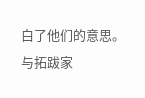白了他们的意思。
与拓跋家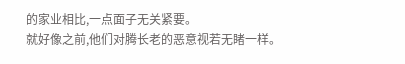的家业相比,一点面子无关紧要。
就好像之前,他们对腾长老的恶意视若无睹一样。